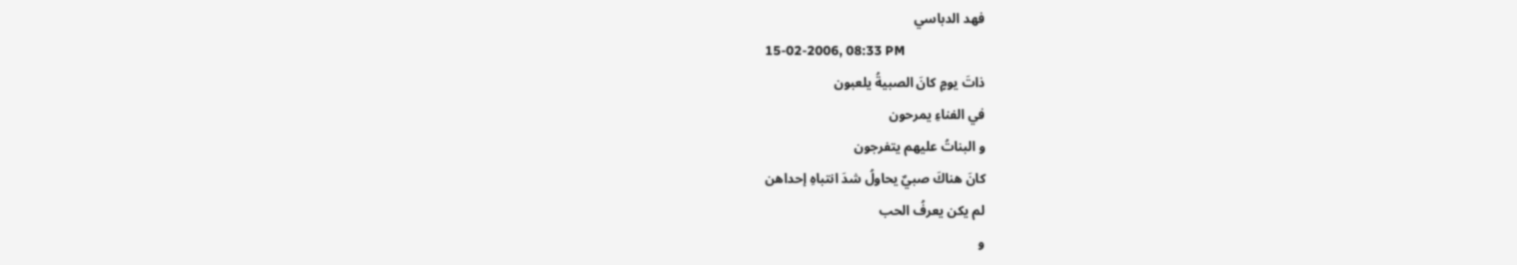فهد الدباسي
15-02-2006, 08:33 PM
ذاتَ يومٍ كانَ الصبيةُ يلعبون
في الفناءِ يمرحون
و البناتُ عليهم يتفرجون
كانَ هناكَ صبيٌ يحاولُ شدَ انتباهِ إحداهن
لم يكن يعرفُ الحب
و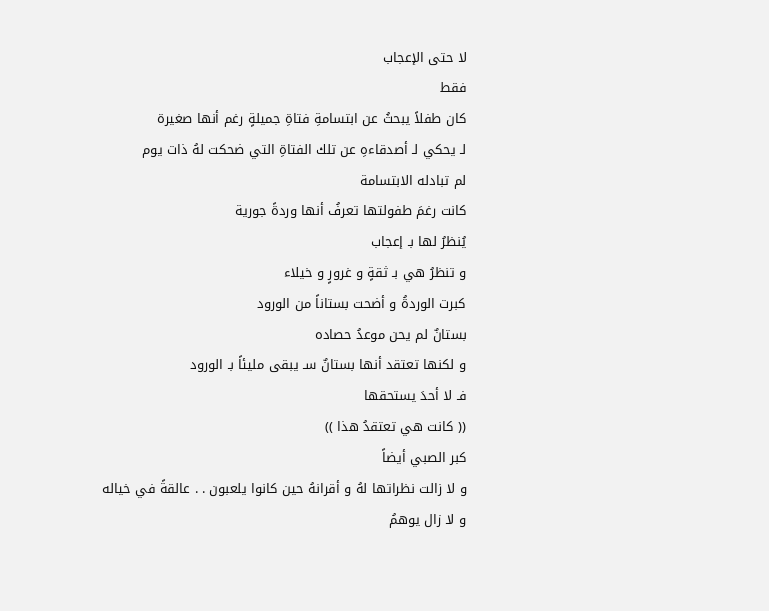لا حتى الإعجاب
فقط
كان طفلاً يبحثُ عن ابتسامةِ فتاةِ جميلةٍ رغم أنها صغيرة
لـ يحكي لـ أصدقاءهِ عن تلك الفتاةِ التي ضحكت لهُ ذات يوم
لم تبادله الابتسامة
كانت رغمَ طفولتها تعرفُ أنها وردةً جورية
يُنظرُ لها بـ إعجاب
و تنظرُ هي بـ ثقةٍ و غرورٍ و خيلاء
كبرت الوردةُ و أضحت بستاناً من الورود
بستانٌ لم يحن موعدُ حصاده
و لكنها تعتقد أنها بستانٌ سـ يبقى مليئاً بـ الورود
فـ لا أحدَ يستحقها
(( كانت هي تعتقدُ هذا ))
كبر الصبي أيضاً
و لا زالت نظراتها لهُ و أقرانهُ حين كانوا يلعبون . . عالقةً في خياله
و لا زال يوهمُ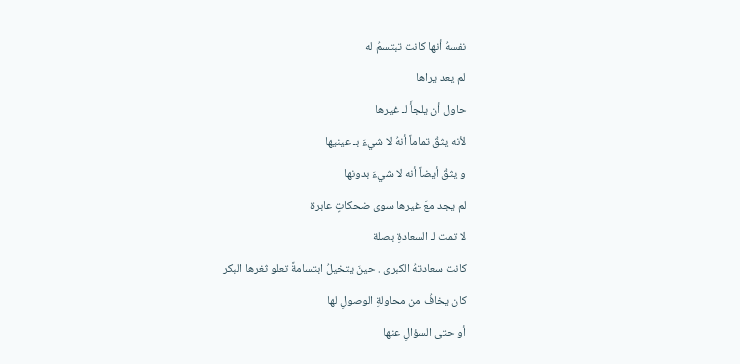نفسهُ أنها كانت تبتسمُ له
لم يعد يراها
حاول أن يلجأَ لـ غيرها
لأنه يثقُ تماماً أنهُ لا شيءَ بـ عينيها
و يثقُ أيضاً أنه لا شيءَ بدونها
لم يجد معَ غيرها سوى ضحكاتٍ عابرة
لا تمت لـ السعادةِ بصلة
كانت سعادتهُ الكبرى . حينَ يتخيلُ ابتسامةً تعلو ثغرها البكر
كان يخافُ من محاولةِ الوصولِ لها
أو حتى السؤالِ عنها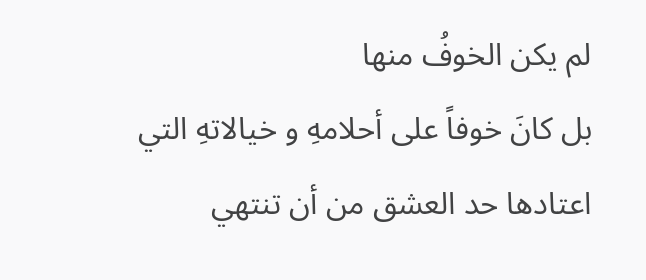لم يكن الخوفُ منها
بل كانَ خوفاً على أحلامهِ و خيالاتهِ التي اعتادها حد العشق من أن تنتهي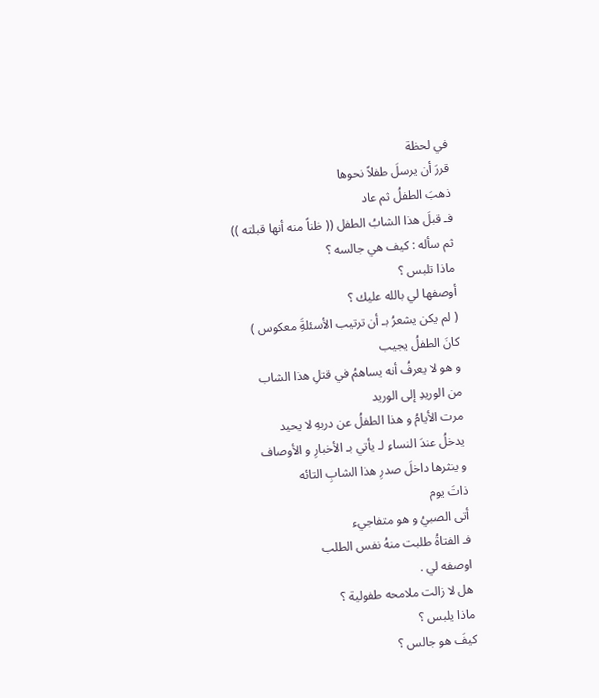في لحظة
قررَ أن يرسلَ طفلاً نحوها
ذهبَ الطفلُ ثم عاد
فـ قبلَ هذا الشابُ الطفل (( ظناً منه أنها قبلته ))
ثم سأله : كيف هي جالسه ؟
ماذا تلبس ؟
أوصفها لي بالله عليك ؟
( لم يكن يشعرُ بـ أن ترتيب الأسئلةَِ معكوس )
كانَ الطفلُ يجيب
و هو لا يعرفُ أنه يساهمُ في قتلِ هذا الشاب
من الوريدِ إلى الوريد
مرت الأيامُ و هذا الطفلُ عن دربهِ لا يحيد
يدخلُ عندَ النساءِ لـ يأتي بـ الأخبارِ و الأوصاف
و ينثرها داخلَ صدرِ هذا الشابِ التائه
ذاتَ يوم
أتى الصبيُ و هو متفاجيء
فـ الفتاةُ طلبت منهُ نفس الطلب
اوصفه لي .
هل لا زالت ملامحه طفولية ؟
ماذا يلبس ؟
كيفَ هو جالس ؟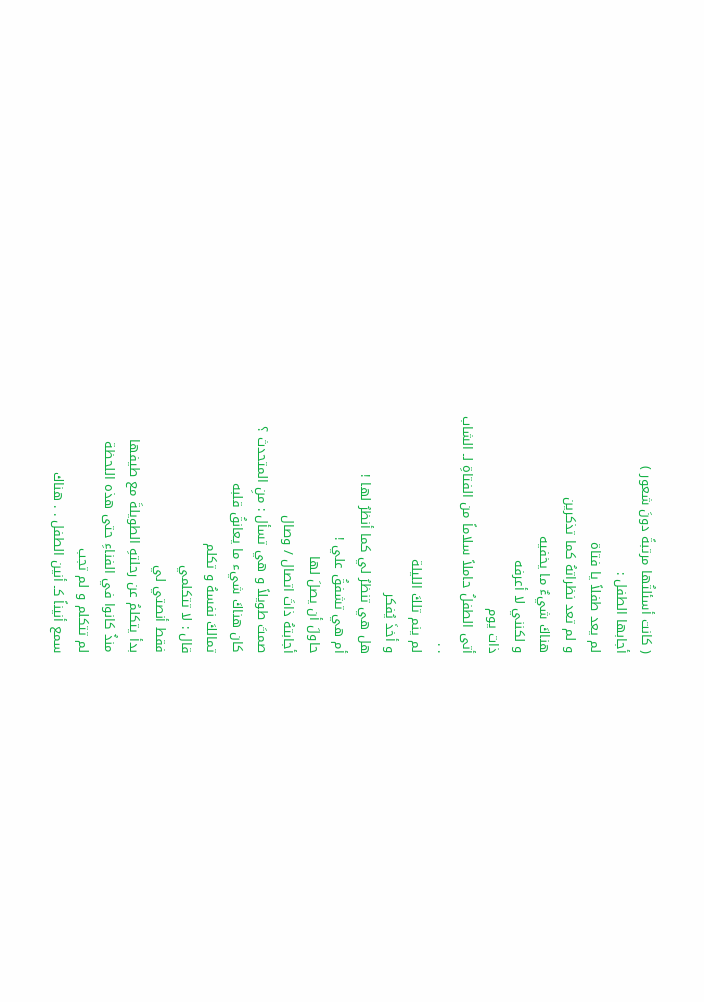( كانت أسئلتُها مرتبةً دونَ شعور )
أجابها الطفل :
لم يعد طفلاً يا فتاة
و لم تعد نظراتهُ كما تذكرين
هناكَ شيءٌ ما يخفيه
و لكنني لا أعرفه
ذات يوم
أتى الطفلُ حاملاً سلاماً من الفتاةِ لـ الشاب
. .
لم ينم تلكَ الليلة
و أخذَ يُفكر
هل هي تنظرُ لي كما أنظرُ لها !
أم هي تشفقُ علي !
حاولَ أن يصلَ لها
أجابتهُ ذاتَ اتصال / وصال
صمتَ طويلاً و هي تسأل : منِ المتحدث ؟
كان هناكَ شيء ما يعانقُ قلبه
تمالكَ نفسهُ و تكلم
قال : لا تتكلمي
فقط أنصتي لي
بدأ يتكلمُ عن رحلتهِ الطويلةَ مع طيفها
منذُ كانوا في الفناءِ حتى هذه اللحظة
لم تتكلم و لم تجب
سمع أنيناً كـ أنين الطفل . . هناك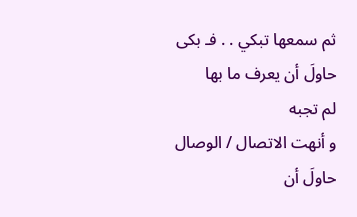ثم سمعها تبكي . . فـ بكى
حاولَ أن يعرف ما بها
لم تجبه
و أنهت الاتصال / الوصال
حاولَ أن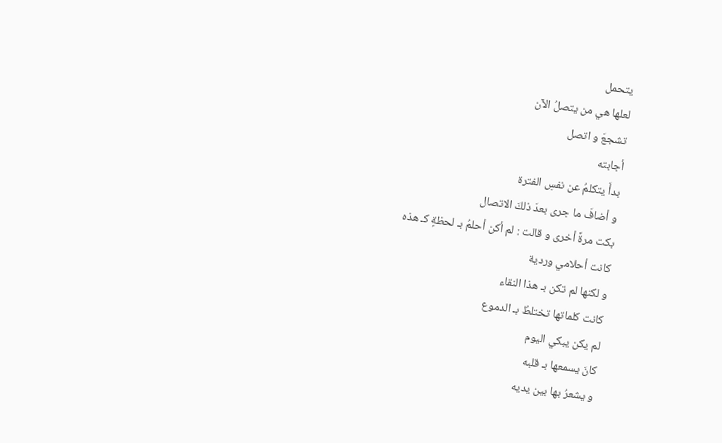يتحمل
لعلها هي من يتصلُ الآن
تشجعَ و اتصل
أجابته
بدأَ يتكلمُ عن نفسِ الفترة
و أضافَ ما جرى بعدَ ذلكَ الاتصال
بكت مرةً أخرى و قالت : لم أكن أحلمُ بـ لحظةٍ كـ هذه
كانت أحلامي وردية
و لكنها لم تكن بـ هذا النقاء
كانت كلماتها تختلطُ بـ الدموع
لم يكن يبكي اليوم
كانَ يسمعها بـ قلبه
و يشعرُ بها بين يديه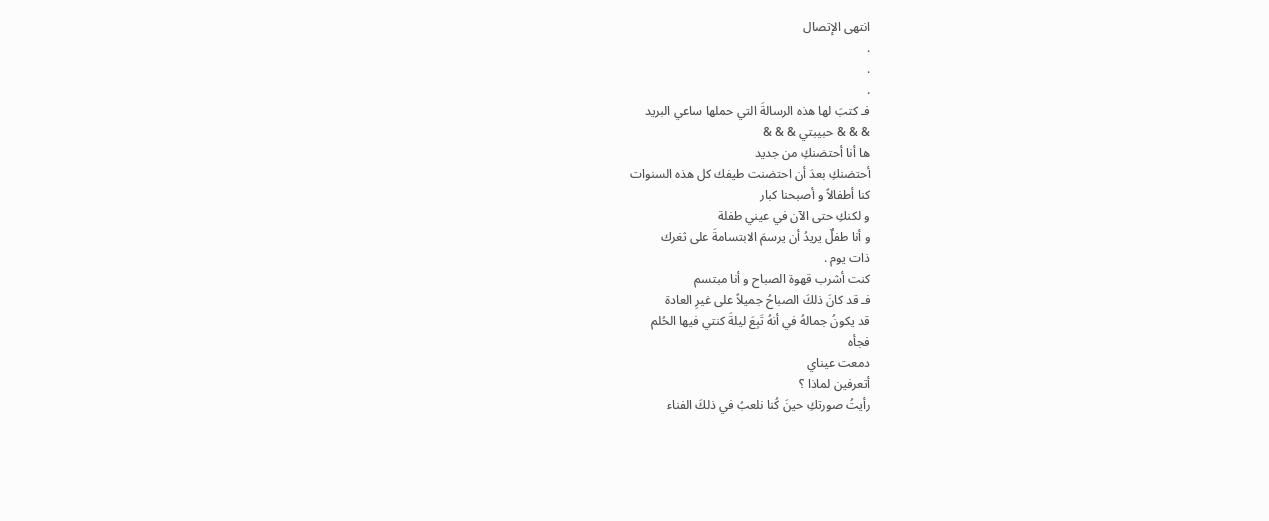انتهى الإتصال
.
.
.
فـ كتبَ لها هذه الرسالةَ التي حملها ساعي البريد
& & & حبيبتي & & &
ها أنا أحتضنكِ من جديد
أحتضنكِ بعدَ أن احتضنت طيفك كل هذه السنوات
كنا أطفالاً و أصبحنا كبار
و لكنكِ حتى الآن في عيني طفلة
و أنا طفلٌ يريدُ أن يرسمَ الابتسامةَ على ثغرك
ذات يوم .
كنت أشرب قهوة الصباح و أنا مبتسم
فـ قد كانَ ذلكَ الصباحُ جميلاً على غيرِ العادة
قد يكونُ جمالهُ في أنهُ تَبِعَ ليلةَ كنتي فيها الحُلم
فجأه
دمعت عيناي
أتعرفين لماذا ؟
رأيتُ صورتكِ حينَ كُنا نلعبُ في ذلكَ الفناء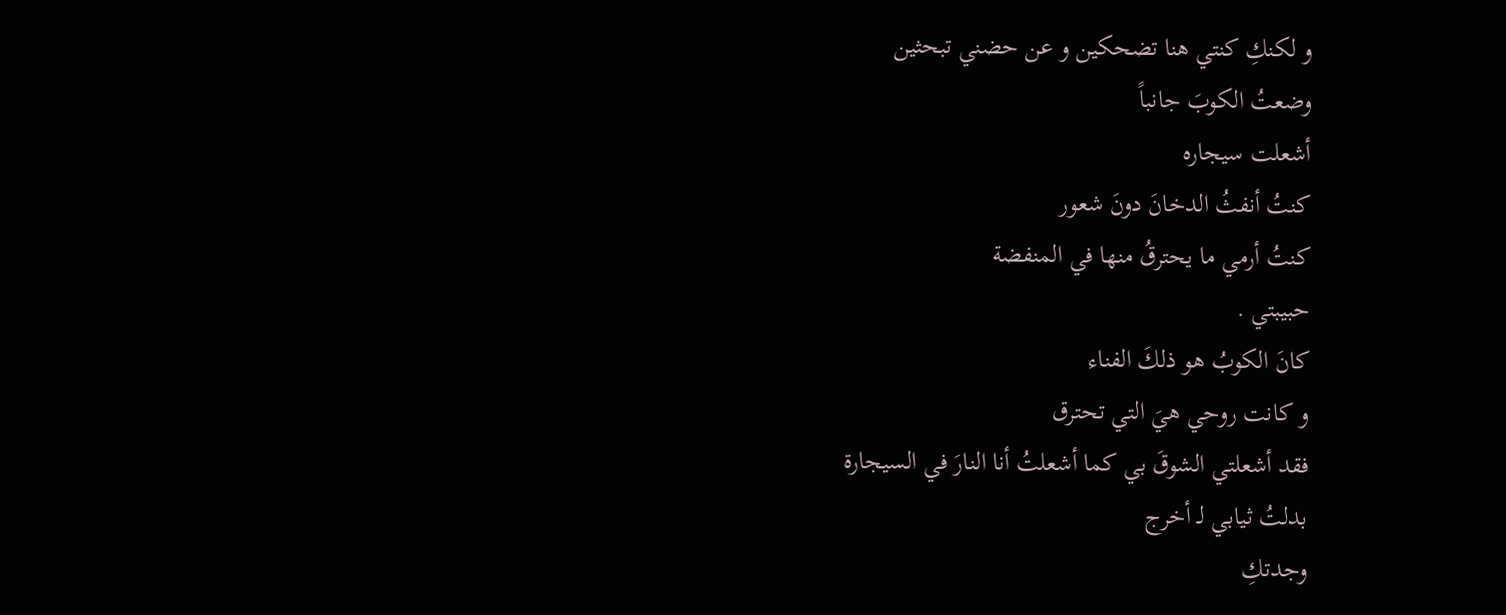و لكنكِ كنتي هنا تضحكين و عن حضني تبحثين
وضعتُ الكوبَ جانباً
أشعلت سيجاره
كنتُ أنفثُ الدخانَ دونَ شعور
كنتُ أرمي ما يحترقُ منها في المنفضة
حبيبتي .
كانَ الكوبُ هو ذلكَ الفناء
و كانت روحي هيَ التي تحترق
فقد أشعلتي الشوقَ بي كما أشعلتُ أنا النارَ في السيجارة
بدلتُ ثيابي لـ أخرج
وجدتكِ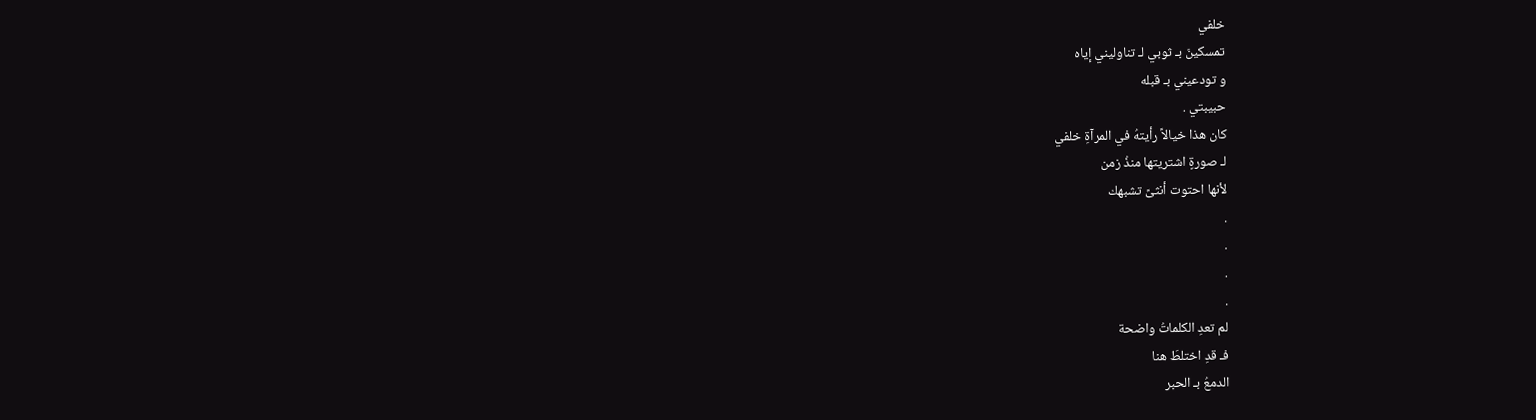خلفي
تمسكينَ بـ ثوبي لـ تناوليني إياه
و تودعيني بـ قبله
حبيبتي .
كان هذا خيالاً رأيتهُ في المرآةِ خلفي
لـ صورةٍ اشتريتها منذُ زمن
لأنها احتوت أنثىً تشبهك
.
.
.
.
لم تعدِ الكلماتُ واضحة
فـ قدِ اختلطَ هنا
الدمعُ بـ الحبر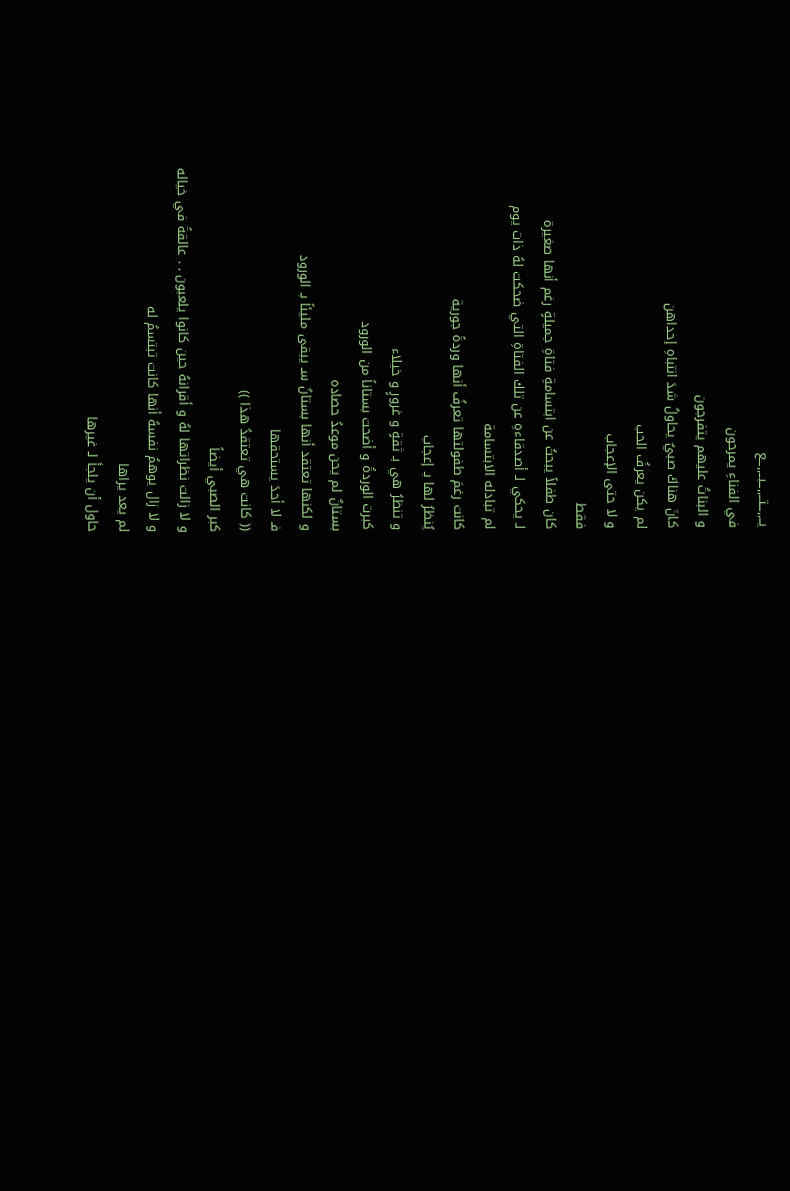يــ,,ــتــ,,ــبــ,,ــع
في الفناءِ يمرحون
و البناتُ عليهم يتفرجون
كانَ هناكَ صبيٌ يحاولُ شدَ انتباهِ إحداهن
لم يكن يعرفُ الحب
و لا حتى الإعجاب
فقط
كان طفلاً يبحثُ عن ابتسامةِ فتاةِ جميلةٍ رغم أنها صغيرة
لـ يحكي لـ أصدقاءهِ عن تلك الفتاةِ التي ضحكت لهُ ذات يوم
لم تبادله الابتسامة
كانت رغمَ طفولتها تعرفُ أنها وردةً جورية
يُنظرُ لها بـ إعجاب
و تنظرُ هي بـ ثقةٍ و غرورٍ و خيلاء
كبرت الوردةُ و أضحت بستاناً من الورود
بستانٌ لم يحن موعدُ حصاده
و لكنها تعتقد أنها بستانٌ سـ يبقى مليئاً بـ الورود
فـ لا أحدَ يستحقها
(( كانت هي تعتقدُ هذا ))
كبر الصبي أيضاً
و لا زالت نظراتها لهُ و أقرانهُ حين كانوا يلعبون . . عالقةً في خياله
و لا زال يوهمُ نفسهُ أنها كانت تبتسمُ له
لم يعد يراها
حاول أن يلجأَ لـ غيرها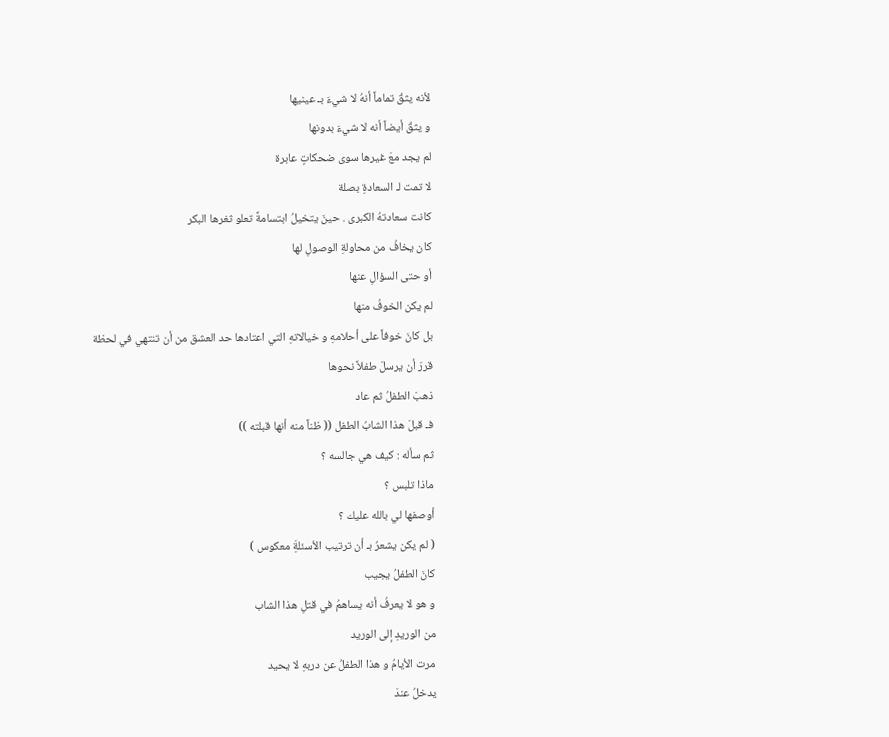لأنه يثقُ تماماً أنهُ لا شيءَ بـ عينيها
و يثقُ أيضاً أنه لا شيءَ بدونها
لم يجد معَ غيرها سوى ضحكاتٍ عابرة
لا تمت لـ السعادةِ بصلة
كانت سعادتهُ الكبرى . حينَ يتخيلُ ابتسامةً تعلو ثغرها البكر
كان يخافُ من محاولةِ الوصولِ لها
أو حتى السؤالِ عنها
لم يكن الخوفُ منها
بل كانَ خوفاً على أحلامهِ و خيالاتهِ التي اعتادها حد العشق من أن تنتهي في لحظة
قررَ أن يرسلَ طفلاً نحوها
ذهبَ الطفلُ ثم عاد
فـ قبلَ هذا الشابُ الطفل (( ظناً منه أنها قبلته ))
ثم سأله : كيف هي جالسه ؟
ماذا تلبس ؟
أوصفها لي بالله عليك ؟
( لم يكن يشعرُ بـ أن ترتيب الأسئلةَِ معكوس )
كانَ الطفلُ يجيب
و هو لا يعرفُ أنه يساهمُ في قتلِ هذا الشاب
من الوريدِ إلى الوريد
مرت الأيامُ و هذا الطفلُ عن دربهِ لا يحيد
يدخلُ عندَ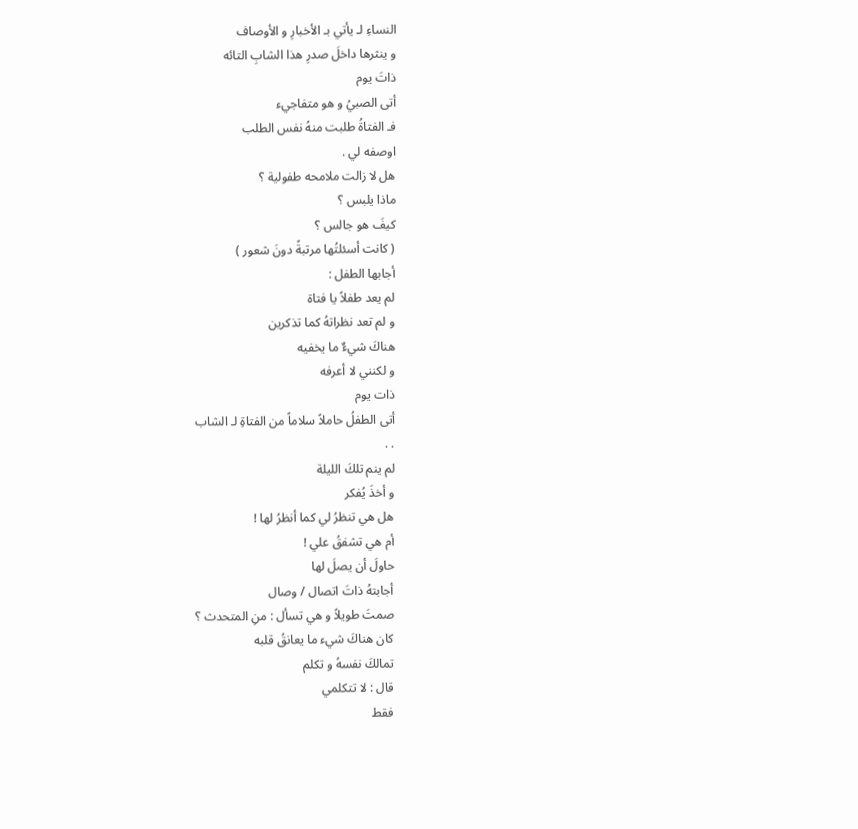النساءِ لـ يأتي بـ الأخبارِ و الأوصاف
و ينثرها داخلَ صدرِ هذا الشابِ التائه
ذاتَ يوم
أتى الصبيُ و هو متفاجيء
فـ الفتاةُ طلبت منهُ نفس الطلب
اوصفه لي .
هل لا زالت ملامحه طفولية ؟
ماذا يلبس ؟
كيفَ هو جالس ؟
( كانت أسئلتُها مرتبةً دونَ شعور )
أجابها الطفل :
لم يعد طفلاً يا فتاة
و لم تعد نظراتهُ كما تذكرين
هناكَ شيءٌ ما يخفيه
و لكنني لا أعرفه
ذات يوم
أتى الطفلُ حاملاً سلاماً من الفتاةِ لـ الشاب
. .
لم ينم تلكَ الليلة
و أخذَ يُفكر
هل هي تنظرُ لي كما أنظرُ لها !
أم هي تشفقُ علي !
حاولَ أن يصلَ لها
أجابتهُ ذاتَ اتصال / وصال
صمتَ طويلاً و هي تسأل : منِ المتحدث ؟
كان هناكَ شيء ما يعانقُ قلبه
تمالكَ نفسهُ و تكلم
قال : لا تتكلمي
فقط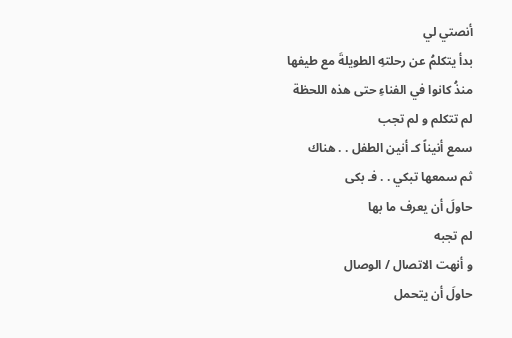أنصتي لي
بدأ يتكلمُ عن رحلتهِ الطويلةَ مع طيفها
منذُ كانوا في الفناءِ حتى هذه اللحظة
لم تتكلم و لم تجب
سمع أنيناً كـ أنين الطفل . . هناك
ثم سمعها تبكي . . فـ بكى
حاولَ أن يعرف ما بها
لم تجبه
و أنهت الاتصال / الوصال
حاولَ أن يتحمل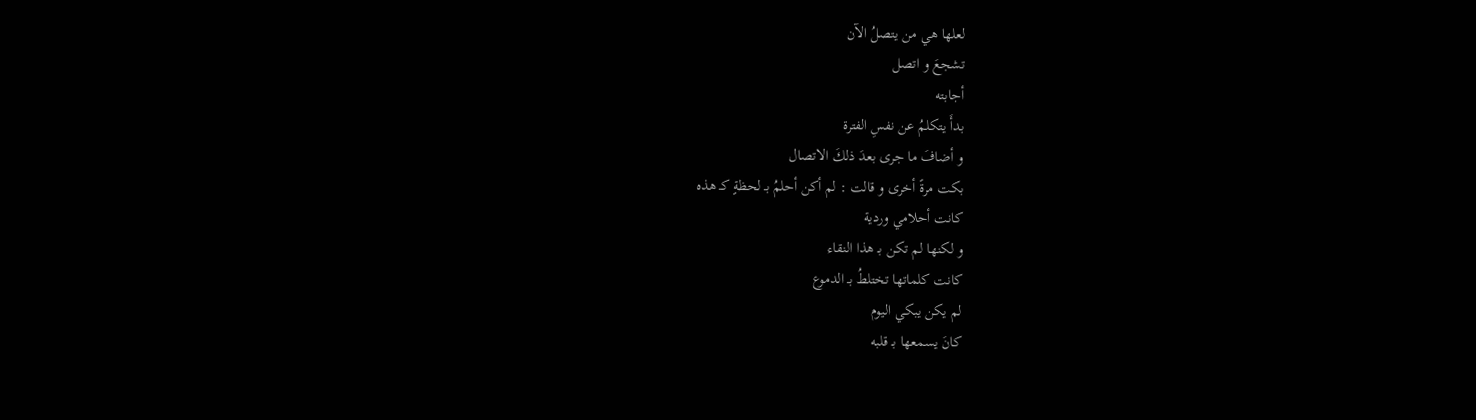لعلها هي من يتصلُ الآن
تشجعَ و اتصل
أجابته
بدأَ يتكلمُ عن نفسِ الفترة
و أضافَ ما جرى بعدَ ذلكَ الاتصال
بكت مرةً أخرى و قالت : لم أكن أحلمُ بـ لحظةٍ كـ هذه
كانت أحلامي وردية
و لكنها لم تكن بـ هذا النقاء
كانت كلماتها تختلطُ بـ الدموع
لم يكن يبكي اليوم
كانَ يسمعها بـ قلبه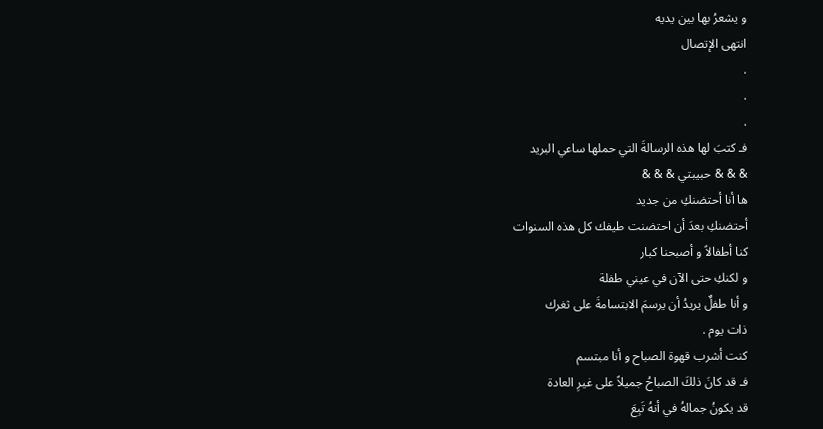و يشعرُ بها بين يديه
انتهى الإتصال
.
.
.
فـ كتبَ لها هذه الرسالةَ التي حملها ساعي البريد
& & & حبيبتي & & &
ها أنا أحتضنكِ من جديد
أحتضنكِ بعدَ أن احتضنت طيفك كل هذه السنوات
كنا أطفالاً و أصبحنا كبار
و لكنكِ حتى الآن في عيني طفلة
و أنا طفلٌ يريدُ أن يرسمَ الابتسامةَ على ثغرك
ذات يوم .
كنت أشرب قهوة الصباح و أنا مبتسم
فـ قد كانَ ذلكَ الصباحُ جميلاً على غيرِ العادة
قد يكونُ جمالهُ في أنهُ تَبِعَ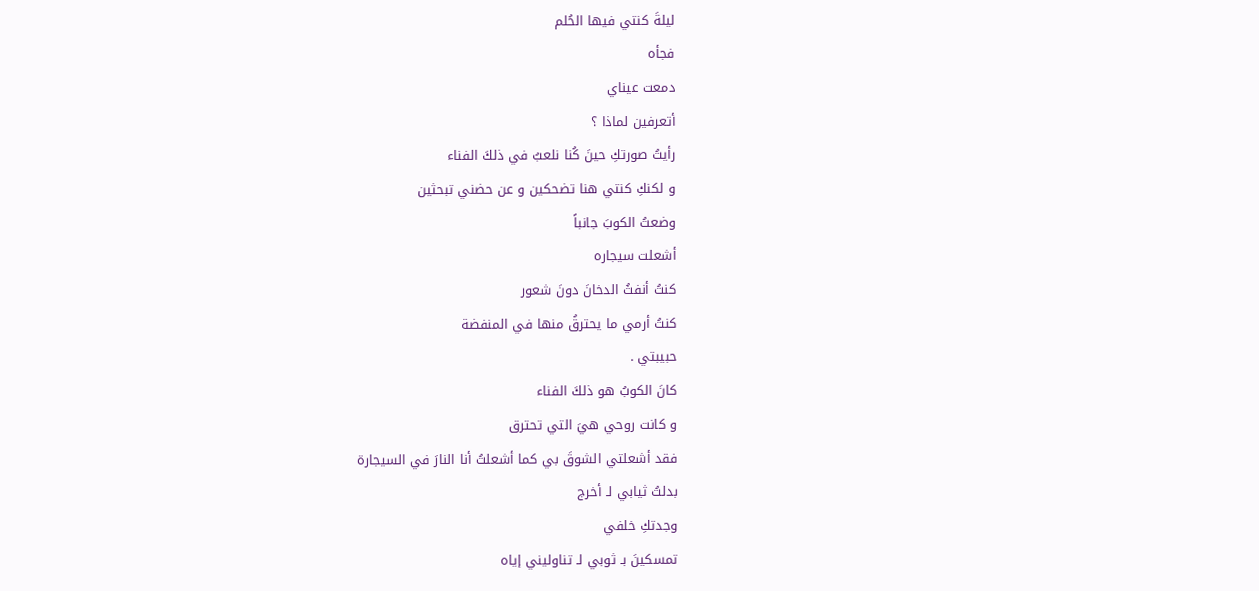ليلةَ كنتي فيها الحُلم
فجأه
دمعت عيناي
أتعرفين لماذا ؟
رأيتُ صورتكِ حينَ كُنا نلعبُ في ذلكَ الفناء
و لكنكِ كنتي هنا تضحكين و عن حضني تبحثين
وضعتُ الكوبَ جانباً
أشعلت سيجاره
كنتُ أنفثُ الدخانَ دونَ شعور
كنتُ أرمي ما يحترقُ منها في المنفضة
حبيبتي .
كانَ الكوبُ هو ذلكَ الفناء
و كانت روحي هيَ التي تحترق
فقد أشعلتي الشوقَ بي كما أشعلتُ أنا النارَ في السيجارة
بدلتُ ثيابي لـ أخرج
وجدتكِ خلفي
تمسكينَ بـ ثوبي لـ تناوليني إياه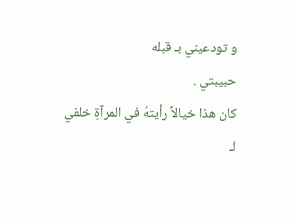و تودعيني بـ قبله
حبيبتي .
كان هذا خيالاً رأيتهُ في المرآةِ خلفي
لـ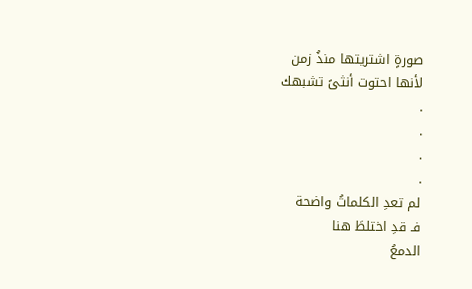صورةٍ اشتريتها منذُ زمن
لأنها احتوت أنثىً تشبهك
.
.
.
.
لم تعدِ الكلماتُ واضحة
فـ قدِ اختلطَ هنا
الدمعُ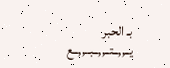بـ الحبر
يــ,,ــتــ,,ــبــ,,ــع